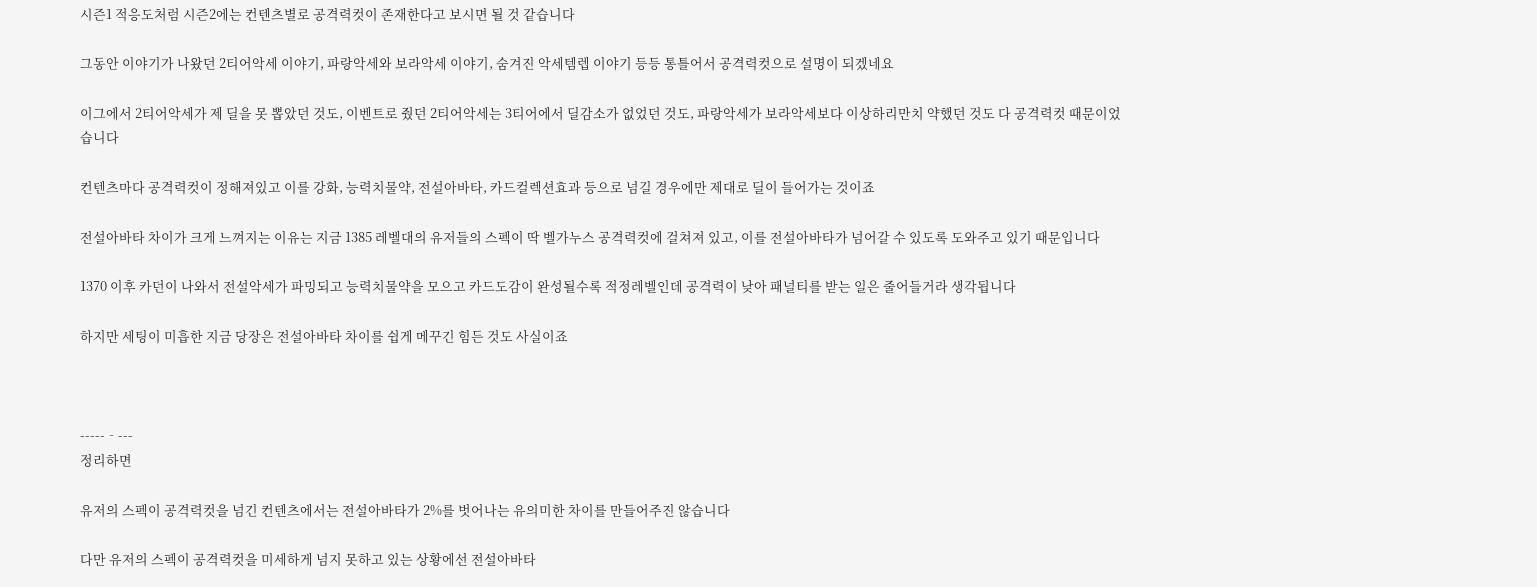시즌1 적응도처럼 시즌2에는 컨텐츠별로 공격력컷이 존재한다고 보시면 될 것 같습니다

그동안 이야기가 나왔던 2티어악세 이야기, 파랑악세와 보라악세 이야기, 숨겨진 악세템렙 이야기 등등 통틀어서 공격력컷으로 설명이 되겠네요

이그에서 2티어악세가 제 딜을 못 뽑았던 것도, 이벤트로 줬던 2티어악세는 3티어에서 딜감소가 없었던 것도, 파랑악세가 보라악세보다 이상하리만치 약했던 것도 다 공격력컷 때문이었습니다

컨텐츠마다 공격력컷이 정해져있고 이를 강화, 능력치물약, 전설아바타, 카드컬렉션효과 등으로 넘길 경우에만 제대로 딜이 들어가는 것이죠

전설아바타 차이가 크게 느껴지는 이유는 지금 1385 레벨대의 유저들의 스펙이 딱 벨가누스 공격력컷에 걸쳐져 있고, 이를 전설아바타가 넘어갈 수 있도록 도와주고 있기 때문입니다

1370 이후 카던이 나와서 전설악세가 파밍되고 능력치물약을 모으고 카드도감이 완성될수록 적정레벨인데 공격력이 낮아 패널티를 받는 일은 줄어들거라 생각됩니다

하지만 세팅이 미흡한 지금 당장은 전설아바타 차이를 쉽게 메꾸긴 힘든 것도 사실이죠



-----‐---
정리하면

유저의 스펙이 공격력컷을 넘긴 컨텐츠에서는 전설아바타가 2%를 벗어나는 유의미한 차이를 만들어주진 않습니다

다만 유저의 스펙이 공격력컷을 미세하게 넘지 못하고 있는 상황에선 전설아바타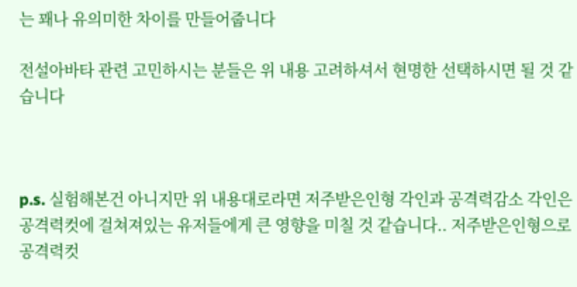는 꽤나 유의미한 차이를 만들어줍니다

전설아바타 관련 고민하시는 분들은 위 내용 고려하셔서 현명한 선택하시면 될 것 같습니다



p.s. 실험해본건 아니지만 위 내용대로라면 저주받은인형 각인과 공격력감소 각인은 공격력컷에 걸쳐져있는 유저들에게 큰 영향을 미칠 것 같습니다.. 저주받은인형으로 공격력컷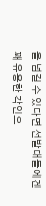을 넘길 수 있다면 선발대들에겐 꽤 유용한 각인으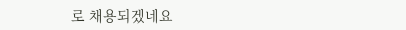로 채용되겠네요